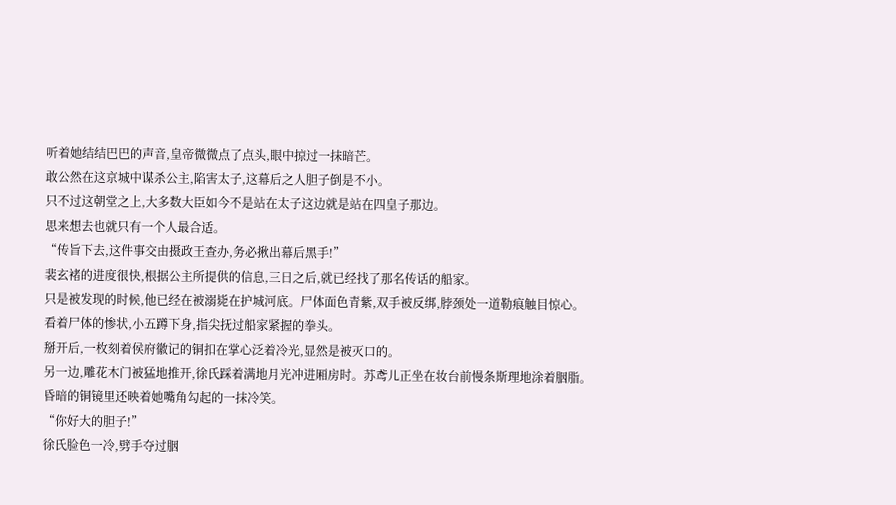听着她结结巴巴的声音,皇帝微微点了点头,眼中掠过一抹暗芒。
敢公然在这京城中谋杀公主,陷害太子,这幕后之人胆子倒是不小。
只不过这朝堂之上,大多数大臣如今不是站在太子这边就是站在四皇子那边。
思来想去也就只有一个人最合适。
“传旨下去,这件事交由摄政王查办,务必揪出幕后黑手!”
裴玄褚的进度很快,根据公主所提供的信息,三日之后,就已经找了那名传话的船家。
只是被发现的时候,他已经在被溺毙在护城河底。尸体面色青紫,双手被反绑,脖颈处一道勒痕触目惊心。
看着尸体的惨状,小五蹲下身,指尖抚过船家紧握的拳头。
掰开后,一枚刻着侯府徽记的铜扣在掌心泛着冷光,显然是被灭口的。
另一边,雕花木门被猛地推开,徐氏踩着满地月光冲进厢房时。苏鸢儿正坐在妆台前慢条斯理地涂着胭脂。
昏暗的铜镜里还映着她嘴角勾起的一抹冷笑。
“你好大的胆子!”
徐氏脸色一冷,劈手夺过胭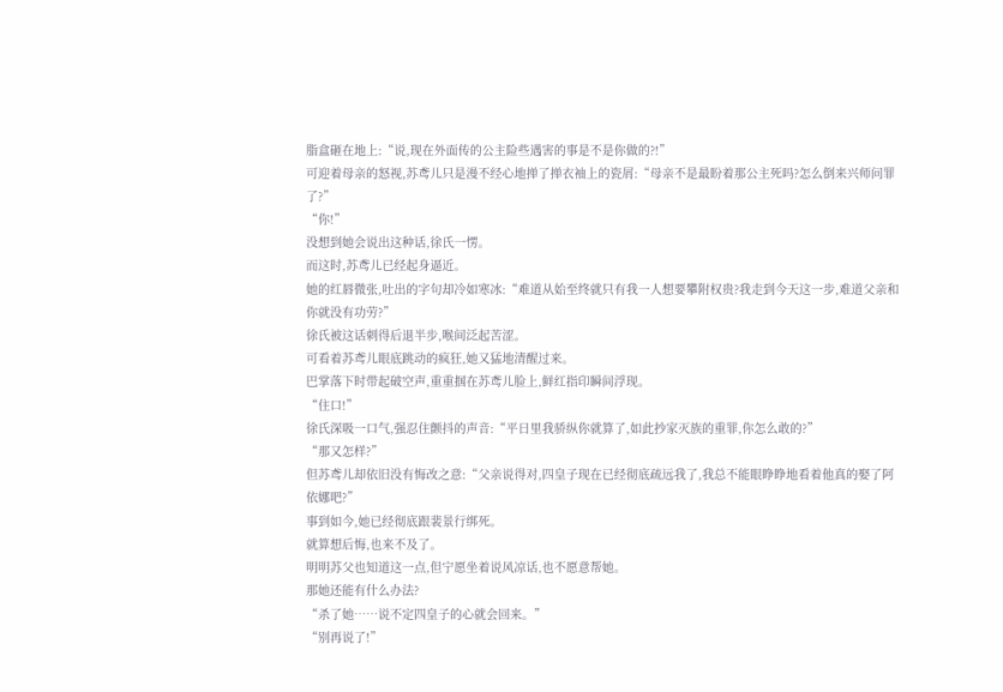脂盒砸在地上:“说,现在外面传的公主险些遇害的事是不是你做的?!”
可迎着母亲的怒视,苏鸢儿只是漫不经心地掸了掸衣袖上的瓷屑:“母亲不是最盼着那公主死吗?怎么倒来兴师问罪了?”
“你!”
没想到她会说出这种话,徐氏一愣。
而这时,苏鸢儿已经起身逼近。
她的红唇微张,吐出的字句却冷如寒冰:“难道从始至终就只有我一人想要攀附权贵?我走到今天这一步,难道父亲和你就没有功劳?”
徐氏被这话刺得后退半步,喉间泛起苦涩。
可看着苏鸢儿眼底跳动的疯狂,她又猛地清醒过来。
巴掌落下时带起破空声,重重掴在苏鸢儿脸上,鲜红指印瞬间浮现。
“住口!”
徐氏深吸一口气,强忍住颤抖的声音:“平日里我骄纵你就算了,如此抄家灭族的重罪,你怎么敢的?”
“那又怎样?”
但苏鸢儿却依旧没有悔改之意:“父亲说得对,四皇子现在已经彻底疏远我了,我总不能眼睁睁地看着他真的娶了阿依娜吧?”
事到如今,她已经彻底跟裴景行绑死。
就算想后悔,也来不及了。
明明苏父也知道这一点,但宁愿坐着说风凉话,也不愿意帮她。
那她还能有什么办法?
“杀了她……说不定四皇子的心就会回来。”
“别再说了!”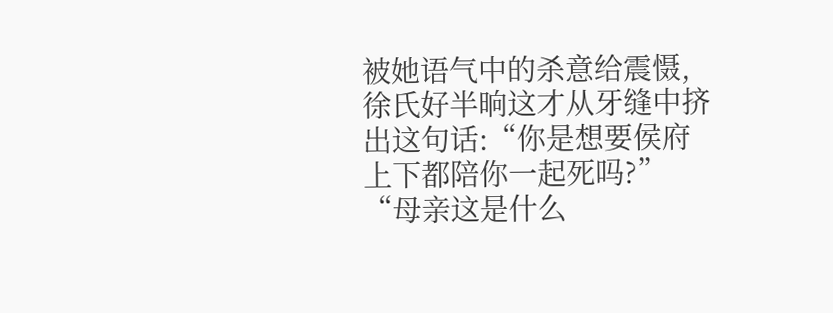被她语气中的杀意给震慑,徐氏好半晌这才从牙缝中挤出这句话:“你是想要侯府上下都陪你一起死吗?”
“母亲这是什么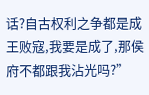话?自古权利之争都是成王败寇,我要是成了,那侯府不都跟我沾光吗?”